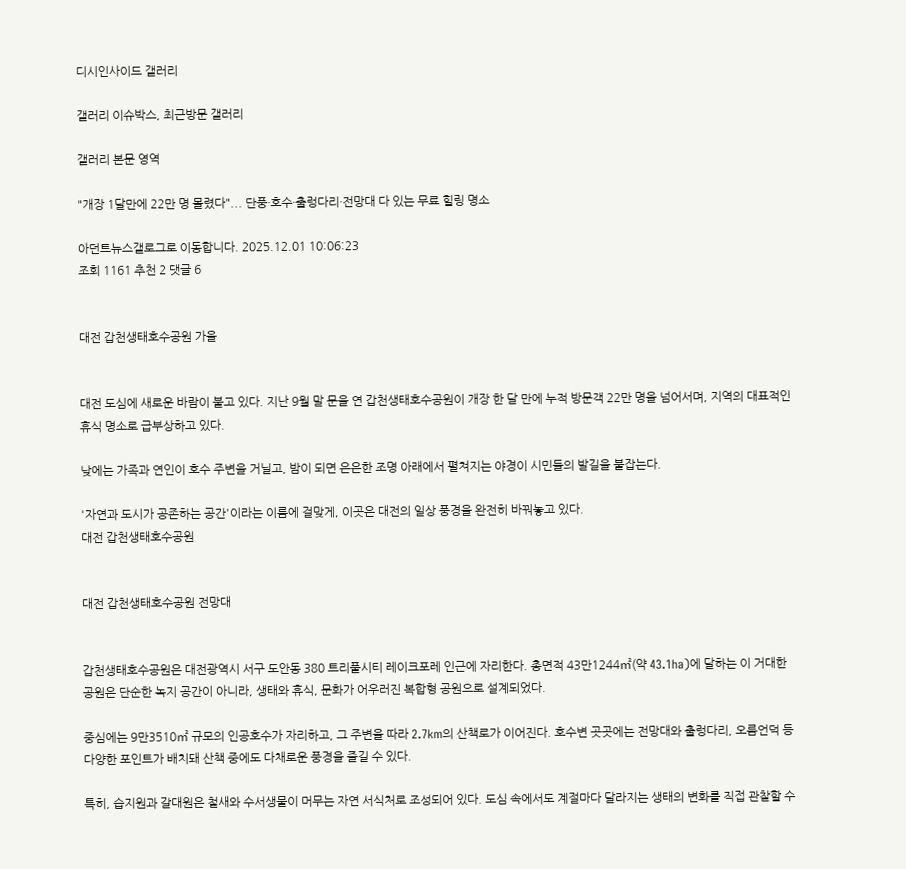디시인사이드 갤러리

갤러리 이슈박스, 최근방문 갤러리

갤러리 본문 영역

"개장 1달만에 22만 명 몰렸다"... 단풍·호수·출렁다리·전망대 다 있는 무료 힐링 명소

아던트뉴스갤로그로 이동합니다. 2025.12.01 10:06:23
조회 1161 추천 2 댓글 6


대전 갑천생태호수공원 가을


대전 도심에 새로운 바람이 불고 있다. 지난 9월 말 문을 연 갑천생태호수공원이 개장 한 달 만에 누적 방문객 22만 명을 넘어서며, 지역의 대표적인 휴식 명소로 급부상하고 있다.

낮에는 가족과 연인이 호수 주변을 거닐고, 밤이 되면 은은한 조명 아래에서 펼쳐지는 야경이 시민들의 발길을 붙잡는다.

'자연과 도시가 공존하는 공간'이라는 이름에 걸맞게, 이곳은 대전의 일상 풍경을 완전히 바꿔놓고 있다.
대전 갑천생태호수공원


대전 갑천생태호수공원 전망대


갑천생태호수공원은 대전광역시 서구 도안동 380 트리풀시티 레이크포레 인근에 자리한다. 총면적 43만1244㎡(약 43.1ha)에 달하는 이 거대한 공원은 단순한 녹지 공간이 아니라, 생태와 휴식, 문화가 어우러진 복합형 공원으로 설계되었다.

중심에는 9만3510㎡ 규모의 인공호수가 자리하고, 그 주변을 따라 2.7km의 산책로가 이어진다. 호수변 곳곳에는 전망대와 출렁다리, 오름언덕 등 다양한 포인트가 배치돼 산책 중에도 다채로운 풍경을 즐길 수 있다.

특히, 습지원과 갈대원은 철새와 수서생물이 머무는 자연 서식처로 조성되어 있다. 도심 속에서도 계절마다 달라지는 생태의 변화를 직접 관찰할 수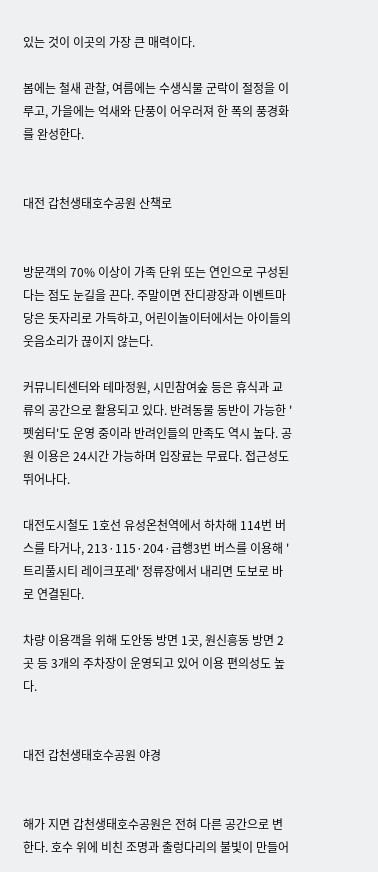있는 것이 이곳의 가장 큰 매력이다.

봄에는 철새 관찰, 여름에는 수생식물 군락이 절정을 이루고, 가을에는 억새와 단풍이 어우러져 한 폭의 풍경화를 완성한다.


대전 갑천생태호수공원 산책로


방문객의 70% 이상이 가족 단위 또는 연인으로 구성된다는 점도 눈길을 끈다. 주말이면 잔디광장과 이벤트마당은 돗자리로 가득하고, 어린이놀이터에서는 아이들의 웃음소리가 끊이지 않는다.

커뮤니티센터와 테마정원, 시민참여숲 등은 휴식과 교류의 공간으로 활용되고 있다. 반려동물 동반이 가능한 '펫쉼터'도 운영 중이라 반려인들의 만족도 역시 높다. 공원 이용은 24시간 가능하며 입장료는 무료다. 접근성도 뛰어나다.

대전도시철도 1호선 유성온천역에서 하차해 114번 버스를 타거나, 213·115·204·급행3번 버스를 이용해 '트리풀시티 레이크포레' 정류장에서 내리면 도보로 바로 연결된다.

차량 이용객을 위해 도안동 방면 1곳, 원신흥동 방면 2곳 등 3개의 주차장이 운영되고 있어 이용 편의성도 높다.


대전 갑천생태호수공원 야경


해가 지면 갑천생태호수공원은 전혀 다른 공간으로 변한다. 호수 위에 비친 조명과 출렁다리의 불빛이 만들어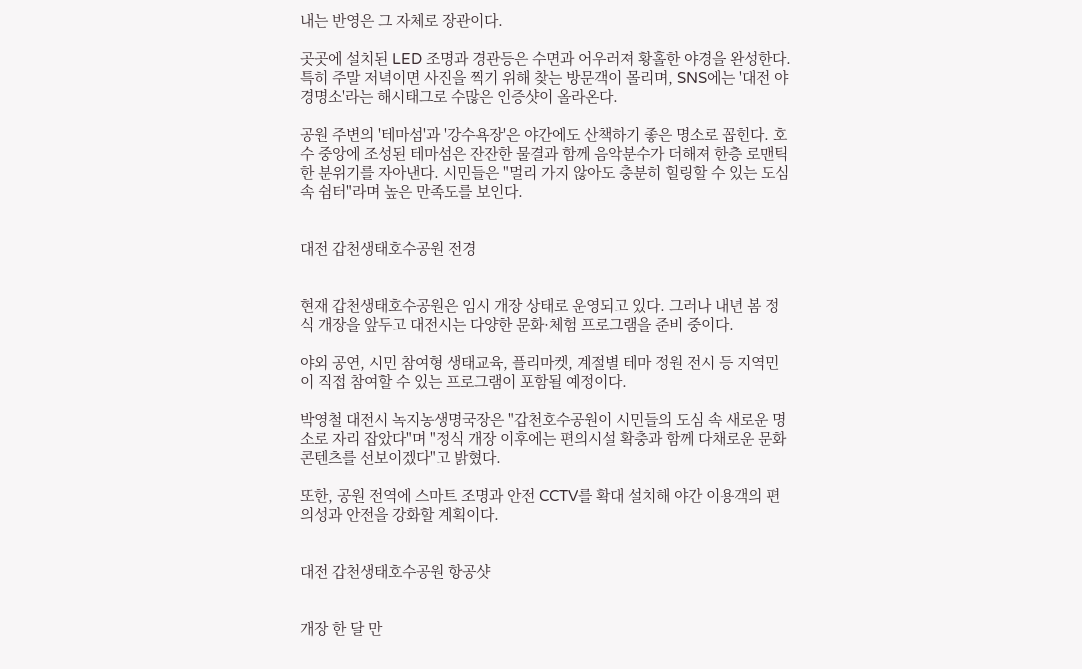내는 반영은 그 자체로 장관이다.

곳곳에 설치된 LED 조명과 경관등은 수면과 어우러져 황홀한 야경을 완성한다. 특히 주말 저녁이면 사진을 찍기 위해 찾는 방문객이 몰리며, SNS에는 '대전 야경명소'라는 해시태그로 수많은 인증샷이 올라온다.

공원 주변의 '테마섬'과 '강수욕장'은 야간에도 산책하기 좋은 명소로 꼽힌다. 호수 중앙에 조성된 테마섬은 잔잔한 물결과 함께 음악분수가 더해져 한층 로맨틱한 분위기를 자아낸다. 시민들은 "멀리 가지 않아도 충분히 힐링할 수 있는 도심 속 쉼터"라며 높은 만족도를 보인다.


대전 갑천생태호수공원 전경


현재 갑천생태호수공원은 임시 개장 상태로 운영되고 있다. 그러나 내년 봄 정식 개장을 앞두고 대전시는 다양한 문화·체험 프로그램을 준비 중이다.

야외 공연, 시민 참여형 생태교육, 플리마켓, 계절별 테마 정원 전시 등 지역민이 직접 참여할 수 있는 프로그램이 포함될 예정이다.

박영철 대전시 녹지농생명국장은 "갑천호수공원이 시민들의 도심 속 새로운 명소로 자리 잡았다"며 "정식 개장 이후에는 편의시설 확충과 함께 다채로운 문화 콘텐츠를 선보이겠다"고 밝혔다.

또한, 공원 전역에 스마트 조명과 안전 CCTV를 확대 설치해 야간 이용객의 편의성과 안전을 강화할 계획이다.


대전 갑천생태호수공원 항공샷


개장 한 달 만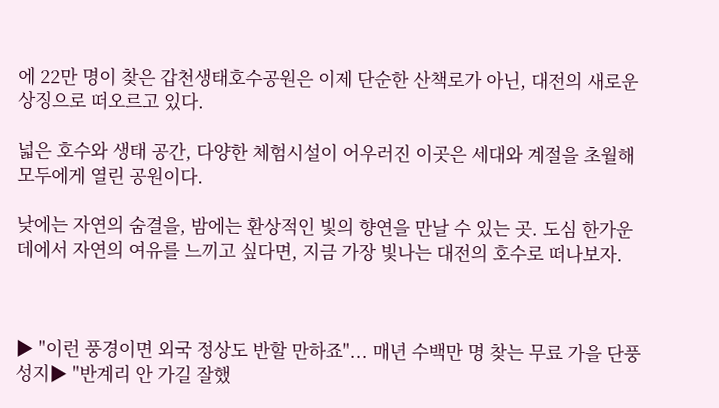에 22만 명이 찾은 갑천생태호수공원은 이제 단순한 산책로가 아닌, 대전의 새로운 상징으로 떠오르고 있다.

넓은 호수와 생태 공간, 다양한 체험시설이 어우러진 이곳은 세대와 계절을 초월해 모두에게 열린 공원이다.

낮에는 자연의 숨결을, 밤에는 환상적인 빛의 향연을 만날 수 있는 곳. 도심 한가운데에서 자연의 여유를 느끼고 싶다면, 지금 가장 빛나는 대전의 호수로 떠나보자.



▶ "이런 풍경이면 외국 정상도 반할 만하죠"... 매년 수백만 명 찾는 무료 가을 단풍 성지▶ "반계리 안 가길 잘했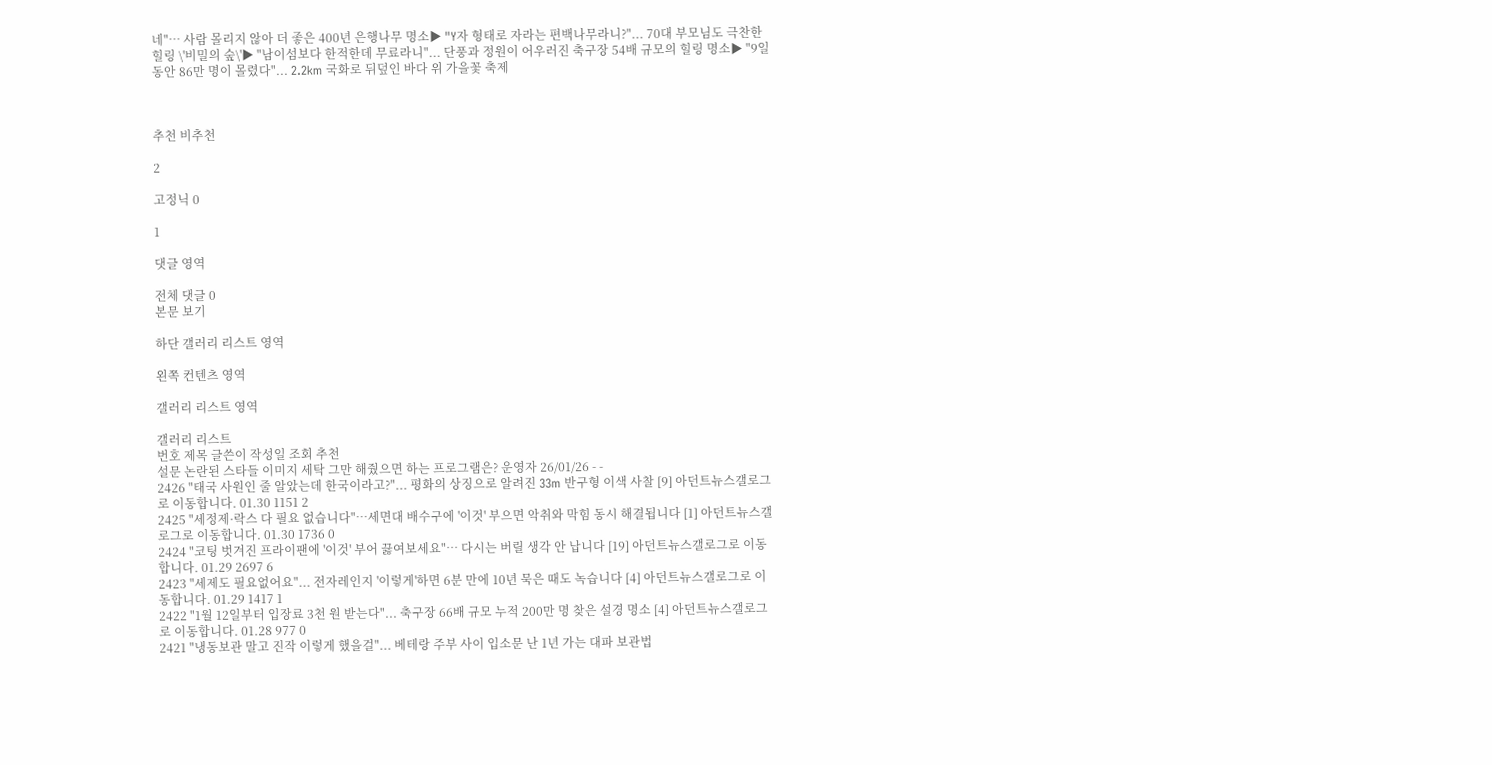네"… 사람 몰리지 않아 더 좋은 400년 은행나무 명소▶ "Y자 형태로 자라는 편백나무라니?"... 70대 부모님도 극찬한 힐링 \'비밀의 숲\'▶ "남이섬보다 한적한데 무료라니"... 단풍과 정원이 어우러진 축구장 54배 규모의 힐링 명소▶ "9일 동안 86만 명이 몰렸다"... 2.2km 국화로 뒤덮인 바다 위 가을꽃 축제



추천 비추천

2

고정닉 0

1

댓글 영역

전체 댓글 0
본문 보기

하단 갤러리 리스트 영역

왼쪽 컨텐츠 영역

갤러리 리스트 영역

갤러리 리스트
번호 제목 글쓴이 작성일 조회 추천
설문 논란된 스타들 이미지 세탁 그만 해줬으면 하는 프로그램은? 운영자 26/01/26 - -
2426 "태국 사원인 줄 알았는데 한국이라고?"... 평화의 상징으로 알려진 33m 반구형 이색 사찰 [9] 아던트뉴스갤로그로 이동합니다. 01.30 1151 2
2425 "세정제·락스 다 필요 없습니다"…세면대 배수구에 '이것' 부으면 악취와 막힘 동시 해결됩니다 [1] 아던트뉴스갤로그로 이동합니다. 01.30 1736 0
2424 "코팅 벗겨진 프라이팬에 '이것' 부어 끓여보세요"… 다시는 버릴 생각 안 납니다 [19] 아던트뉴스갤로그로 이동합니다. 01.29 2697 6
2423 "세제도 필요없어요"... 전자레인지 '이렇게'하면 6분 만에 10년 묵은 때도 녹습니다 [4] 아던트뉴스갤로그로 이동합니다. 01.29 1417 1
2422 "1월 12일부터 입장료 3천 원 받는다"... 축구장 66배 규모 누적 200만 명 찾은 설경 명소 [4] 아던트뉴스갤로그로 이동합니다. 01.28 977 0
2421 "냉동보관 말고 진작 이렇게 했을걸"... 베테랑 주부 사이 입소문 난 1년 가는 대파 보관법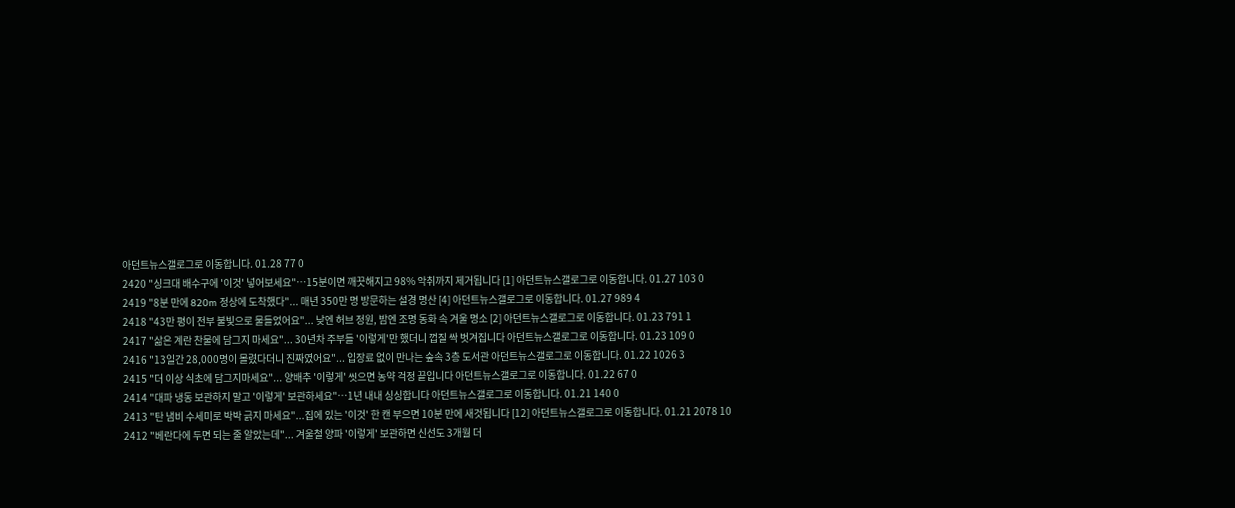아던트뉴스갤로그로 이동합니다. 01.28 77 0
2420 "싱크대 배수구에 '이것' 넣어보세요"…15분이면 깨끗해지고 98% 악취까지 제거됩니다 [1] 아던트뉴스갤로그로 이동합니다. 01.27 103 0
2419 "8분 만에 820m 정상에 도착했다"... 매년 350만 명 방문하는 설경 명산 [4] 아던트뉴스갤로그로 이동합니다. 01.27 989 4
2418 "43만 평이 전부 불빛으로 물들었어요"... 낮엔 허브 정원, 밤엔 조명 동화 속 겨울 명소 [2] 아던트뉴스갤로그로 이동합니다. 01.23 791 1
2417 "삶은 계란 찬물에 담그지 마세요"... 30년차 주부들 '이렇게'만 했더니 껍질 싹 벗겨집니다 아던트뉴스갤로그로 이동합니다. 01.23 109 0
2416 "13일간 28,000명이 몰렸다더니 진짜였어요"... 입장료 없이 만나는 숲속 3층 도서관 아던트뉴스갤로그로 이동합니다. 01.22 1026 3
2415 "더 이상 식초에 담그지마세요"... 양배추 '이렇게' 씻으면 농약 걱정 끝입니다 아던트뉴스갤로그로 이동합니다. 01.22 67 0
2414 "대파 냉동 보관하지 말고 '이렇게' 보관하세요"…1년 내내 싱싱합니다 아던트뉴스갤로그로 이동합니다. 01.21 140 0
2413 "탄 냄비 수세미로 박박 긁지 마세요"...집에 있는 '이것' 한 캔 부으면 10분 만에 새것됩니다 [12] 아던트뉴스갤로그로 이동합니다. 01.21 2078 10
2412 "베란다에 두면 되는 줄 알았는데"... 겨울철 양파 '이렇게' 보관하면 신선도 3개월 더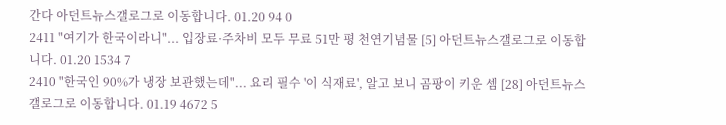간다 아던트뉴스갤로그로 이동합니다. 01.20 94 0
2411 "여기가 한국이라니"... 입장료·주차비 모두 무료 51만 평 천연기념물 [5] 아던트뉴스갤로그로 이동합니다. 01.20 1534 7
2410 "한국인 90%가 냉장 보관했는데"... 요리 필수 '이 식재료', 알고 보니 곰팡이 키운 셈 [28] 아던트뉴스갤로그로 이동합니다. 01.19 4672 5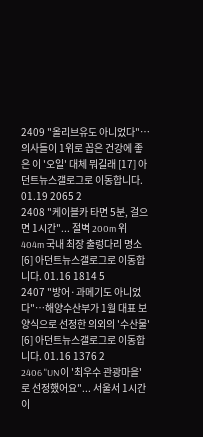2409 "올리브유도 아니었다"…의사들이 1위로 꼽은 건강에 좋은 이 '오일' 대체 뭐길래 [17] 아던트뉴스갤로그로 이동합니다. 01.19 2065 2
2408 "케이블카 타면 5분, 걸으면 1시간"... 절벽 200m 위 404m 국내 최장 출렁다리 명소 [6] 아던트뉴스갤로그로 이동합니다. 01.16 1814 5
2407 "방어·과메기도 아니었다"…해양수산부가 1월 대표 보양식으로 선정한 의외의 '수산물' [6] 아던트뉴스갤로그로 이동합니다. 01.16 1376 2
2406 "UN이 '최우수 관광마을'로 선정했어요"... 서울서 1시간이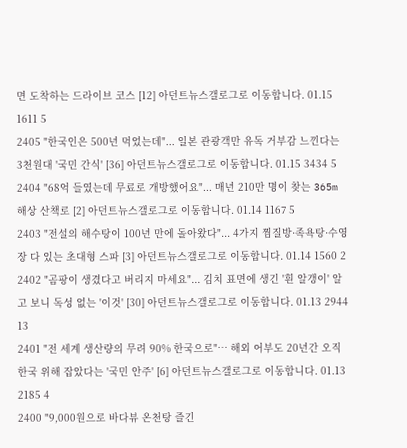면 도착하는 드라이브 코스 [12] 아던트뉴스갤로그로 이동합니다. 01.15 1611 5
2405 "한국인은 500년 먹었는데"... 일본 관광객만 유독 거부감 느낀다는 3천원대 '국민 간식' [36] 아던트뉴스갤로그로 이동합니다. 01.15 3434 5
2404 "68억 들였는데 무료로 개방했어요"... 매년 210만 명이 찾는 365m 해상 산책로 [2] 아던트뉴스갤로그로 이동합니다. 01.14 1167 5
2403 "전설의 해수탕이 100년 만에 돌아왔다"... 4가지 찜질방·족욕탕·수영장 다 있는 초대형 스파 [3] 아던트뉴스갤로그로 이동합니다. 01.14 1560 2
2402 "곰팡이 생겼다고 버리지 마세요"... 김치 표면에 생긴 '흰 알갱이' 알고 보니 독성 없는 '이것' [30] 아던트뉴스갤로그로 이동합니다. 01.13 2944 13
2401 "전 세계 생산량의 무려 90% 한국으로"… 해외 어부도 20년간 오직 한국 위해 잡았다는 '국민 안주' [6] 아던트뉴스갤로그로 이동합니다. 01.13 2185 4
2400 "9,000원으로 바다뷰 온천탕 즐긴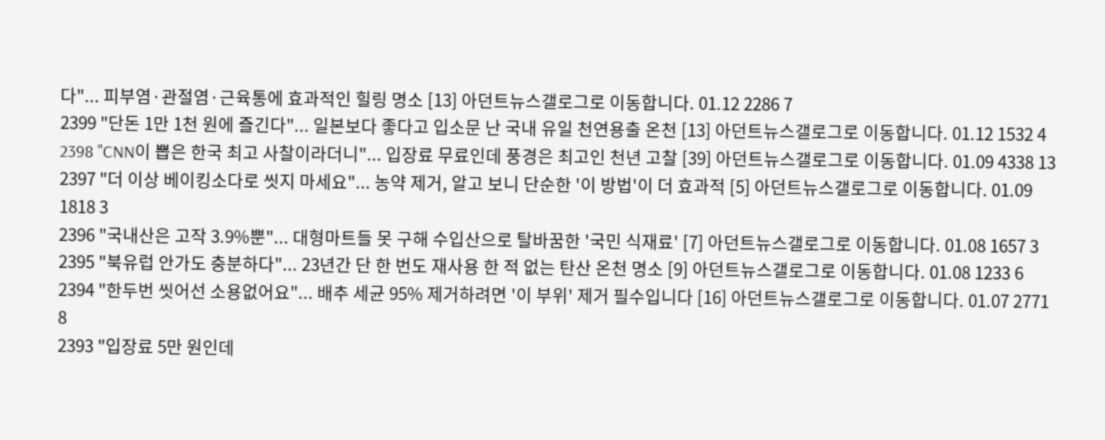다"... 피부염·관절염·근육통에 효과적인 힐링 명소 [13] 아던트뉴스갤로그로 이동합니다. 01.12 2286 7
2399 "단돈 1만 1천 원에 즐긴다"... 일본보다 좋다고 입소문 난 국내 유일 천연용출 온천 [13] 아던트뉴스갤로그로 이동합니다. 01.12 1532 4
2398 "CNN이 뽑은 한국 최고 사찰이라더니"... 입장료 무료인데 풍경은 최고인 천년 고찰 [39] 아던트뉴스갤로그로 이동합니다. 01.09 4338 13
2397 "더 이상 베이킹소다로 씻지 마세요"... 농약 제거, 알고 보니 단순한 '이 방법'이 더 효과적 [5] 아던트뉴스갤로그로 이동합니다. 01.09 1818 3
2396 "국내산은 고작 3.9%뿐"... 대형마트들 못 구해 수입산으로 탈바꿈한 '국민 식재료' [7] 아던트뉴스갤로그로 이동합니다. 01.08 1657 3
2395 "북유럽 안가도 충분하다"... 23년간 단 한 번도 재사용 한 적 없는 탄산 온천 명소 [9] 아던트뉴스갤로그로 이동합니다. 01.08 1233 6
2394 "한두번 씻어선 소용없어요"... 배추 세균 95% 제거하려면 '이 부위' 제거 필수입니다 [16] 아던트뉴스갤로그로 이동합니다. 01.07 2771 8
2393 "입장료 5만 원인데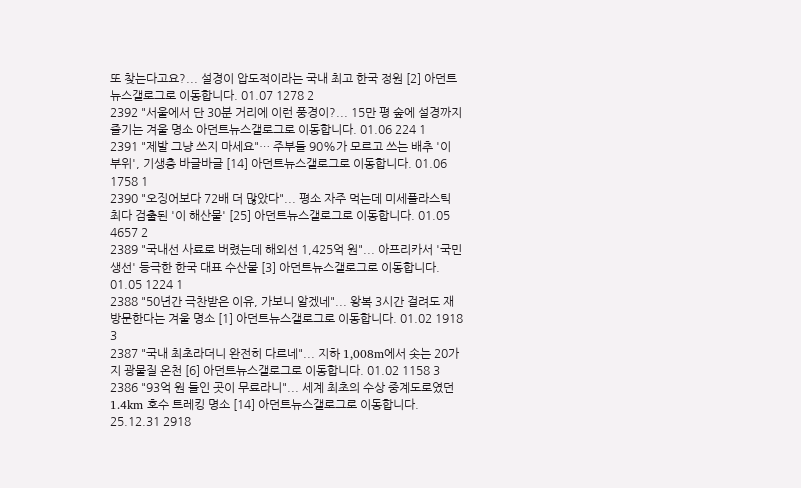또 찾는다고요?... 설경이 압도적이라는 국내 최고 한국 정원 [2] 아던트뉴스갤로그로 이동합니다. 01.07 1278 2
2392 "서울에서 단 30분 거리에 이런 풍경이?... 15만 평 숲에 설경까지 즐기는 겨울 명소 아던트뉴스갤로그로 이동합니다. 01.06 224 1
2391 "제발 그냥 쓰지 마세요"… 주부들 90%가 모르고 쓰는 배추 '이 부위', 기생충 바글바글 [14] 아던트뉴스갤로그로 이동합니다. 01.06 1758 1
2390 "오징어보다 72배 더 많았다"... 평소 자주 먹는데 미세플라스틱 최다 검출된 '이 해산물' [25] 아던트뉴스갤로그로 이동합니다. 01.05 4657 2
2389 "국내선 사료로 버렸는데 해외선 1,425억 원"... 아프리카서 '국민 생선' 등극한 한국 대표 수산물 [3] 아던트뉴스갤로그로 이동합니다. 01.05 1224 1
2388 "50년간 극찬받은 이유, 가보니 알겠네"... 왕복 3시간 걸려도 재방문한다는 겨울 명소 [1] 아던트뉴스갤로그로 이동합니다. 01.02 1918 3
2387 "국내 최초라더니 완전히 다르네"... 지하 1,008m에서 솟는 20가지 광물질 온천 [6] 아던트뉴스갤로그로 이동합니다. 01.02 1158 3
2386 "93억 원 들인 곳이 무료라니"... 세계 최초의 수상 중계도로였던 1.4km 호수 트레킹 명소 [14] 아던트뉴스갤로그로 이동합니다. 25.12.31 2918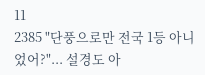11
2385 "단풍으로만 전국 1등 아니었어?"... 설경도 아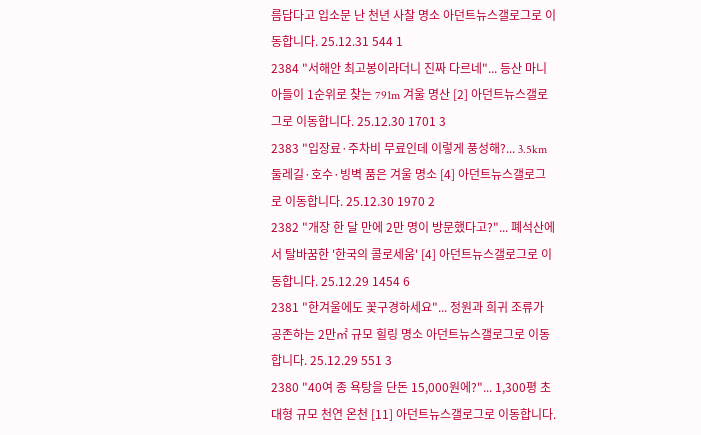름답다고 입소문 난 천년 사찰 명소 아던트뉴스갤로그로 이동합니다. 25.12.31 544 1
2384 "서해안 최고봉이라더니 진짜 다르네"... 등산 마니아들이 1순위로 찾는 791m 겨울 명산 [2] 아던트뉴스갤로그로 이동합니다. 25.12.30 1701 3
2383 "입장료·주차비 무료인데 이렇게 풍성해?... 3.5km 둘레길·호수·빙벽 품은 겨울 명소 [4] 아던트뉴스갤로그로 이동합니다. 25.12.30 1970 2
2382 "개장 한 달 만에 2만 명이 방문했다고?"... 폐석산에서 탈바꿈한 '한국의 콜로세움' [4] 아던트뉴스갤로그로 이동합니다. 25.12.29 1454 6
2381 "한겨울에도 꽃구경하세요"... 정원과 희귀 조류가 공존하는 2만㎡ 규모 힐링 명소 아던트뉴스갤로그로 이동합니다. 25.12.29 551 3
2380 "40여 종 욕탕을 단돈 15,000원에?"... 1,300평 초대형 규모 천연 온천 [11] 아던트뉴스갤로그로 이동합니다.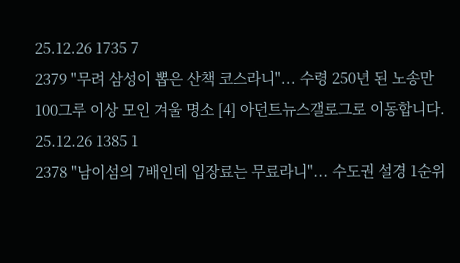25.12.26 1735 7
2379 "무려 삼성이 뽑은 산책 코스라니"... 수령 250년 된 노송만 100그루 이상 모인 겨울 명소 [4] 아던트뉴스갤로그로 이동합니다. 25.12.26 1385 1
2378 "남이섬의 7배인데 입장료는 무료라니"... 수도권 설경 1순위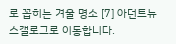로 꼽히는 겨울 명소 [7] 아던트뉴스갤로그로 이동합니다.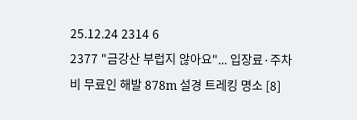25.12.24 2314 6
2377 "금강산 부럽지 않아요"... 입장료·주차비 무료인 해발 878m 설경 트레킹 명소 [8]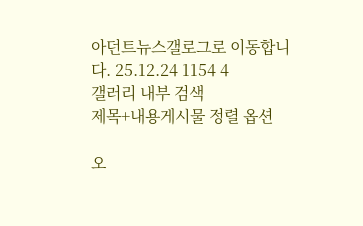아던트뉴스갤로그로 이동합니다. 25.12.24 1154 4
갤러리 내부 검색
제목+내용게시물 정렬 옵션

오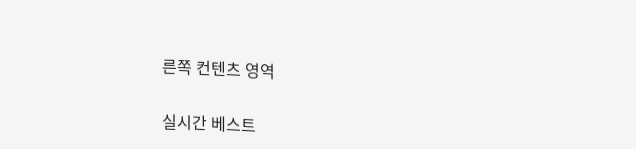른쪽 컨텐츠 영역

실시간 베스트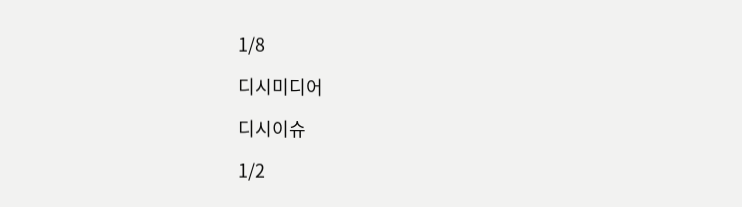1/8

디시미디어

디시이슈

1/2